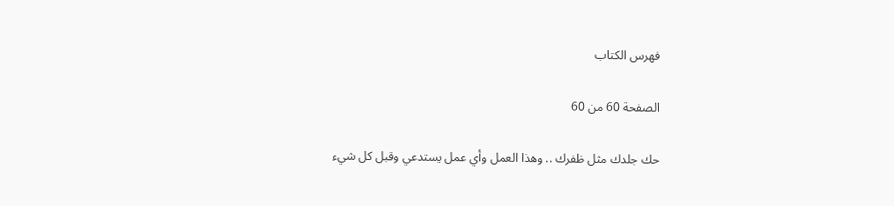فهرس الكتاب

الصفحة 60 من 60

حك جلدك مثل ظفرك .. وهذا العمل وأي عمل يستدعي وقبل كل شيء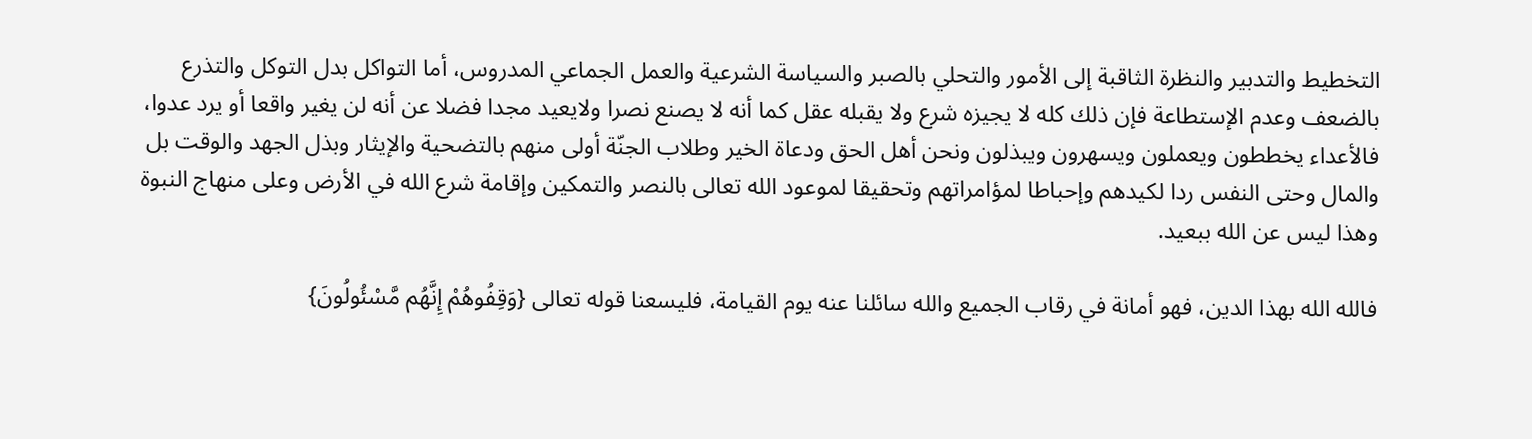التخطيط والتدبير والنظرة الثاقبة إلى الأمور والتحلي بالصبر والسياسة الشرعية والعمل الجماعي المدروس، أما التواكل بدل التوكل والتذرع بالضعف وعدم الإستطاعة فإن ذلك كله لا يجيزه شرع ولا يقبله عقل كما أنه لا يصنع نصرا ولايعيد مجدا فضلا عن أنه لن يغير واقعا أو يرد عدوا، فالأعداء يخططون ويعملون ويسهرون ويبذلون ونحن أهل الحق ودعاة الخير وطلاب الجنّة أولى منهم بالتضحية والإيثار وبذل الجهد والوقت بل والمال وحتى النفس ردا لكيدهم وإحباطا لمؤامراتهم وتحقيقا لموعود الله تعالى بالنصر والتمكين وإقامة شرع الله في الأرض وعلى منهاج النبوة وهذا ليس عن الله ببعيد.

فالله الله بهذا الدين، فهو أمانة في رقاب الجميع والله سائلنا عنه يوم القيامة، فليسعنا قوله تعالى {وَقِفُوهُمْ إِنَّهُم مَّسْئُولُونَ}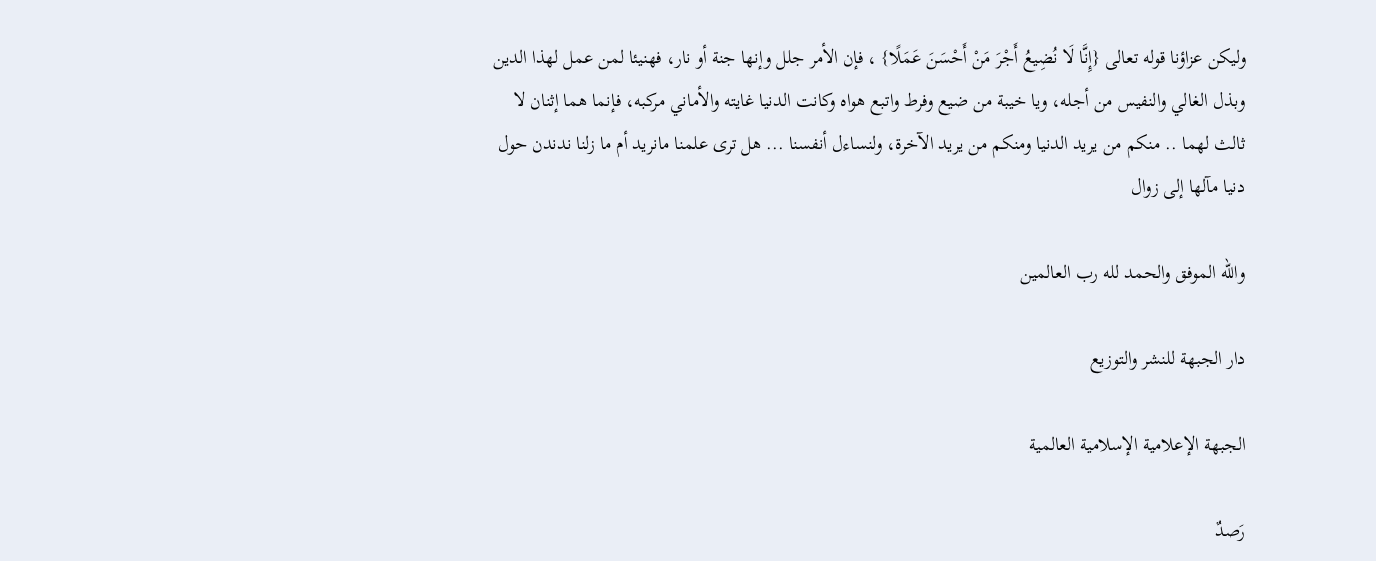وليكن عزاؤنا قوله تعالى {إِنَّا لَا نُضِيعُ أَجْرَ مَنْ أَحْسَنَ عَمَلًا} ، فإن الأمر جلل وإنها جنة أو نار، فهنيئا لمن عمل لهذا الدين وبذل الغالي والنفيس من أجله، ويا خيبة من ضيع وفرط واتبع هواه وكانت الدنيا غايته والأماني مركبه، فإنما هما إثنان لا ثالث لهما .. منكم من يريد الدنيا ومنكم من يريد الآخرة، ولنساءل أنفسنا ... هل ترى علمنا مانريد أم ما زلنا ندندن حول دنيا مآلها إلى زوال

والله الموفق والحمد لله رب العالمين

دار الجبهة للنشر والتوزيع

الجبهة الإعلامية الإسلامية العالمية

رَصدٌ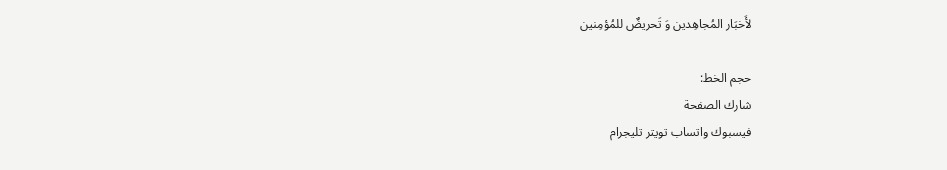لأَخبَار المُجاهِدين وَ تَحريضٌ للمُؤمِنين

حجم الخط:
شارك الصفحة
فيسبوك واتساب تويتر تليجرام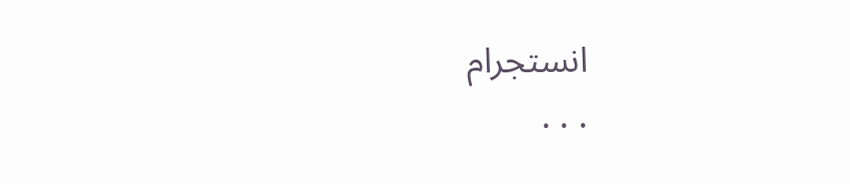انستجرام
. . .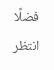فضلًا انتظر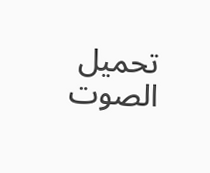تحميل الصوت